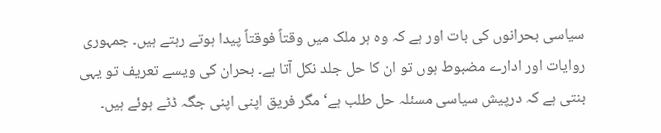سیاسی بحرانوں کی بات اور ہے کہ وہ ہر ملک میں وقتاً فوقتاً پیدا ہوتے رہتے ہیں۔ جمہوری روایات اور ادارے مضبوط ہوں تو ان کا حل جلد نکل آتا ہے۔ بحران کی ویسے تعریف تو یہی بنتی ہے کہ درپیش سیاسی مسئلہ حل طلب ہے‘ مگر فریق اپنی اپنی جگہ ڈٹے ہوئے ہیں۔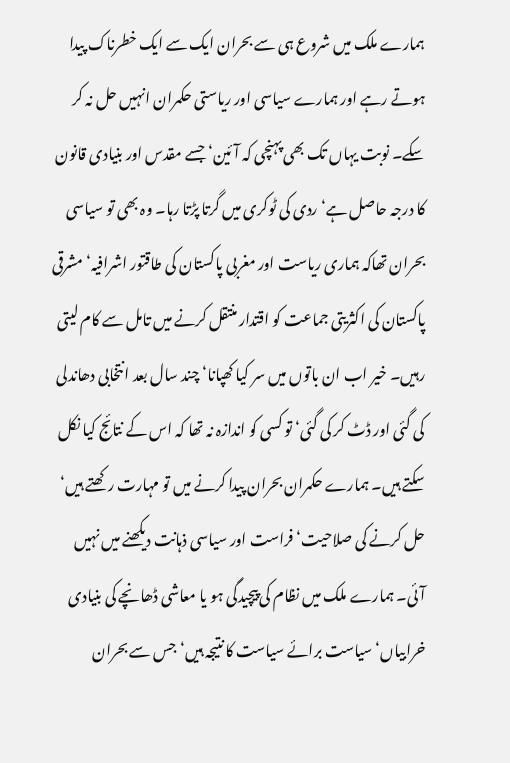ہمارے ملک میں شروع ہی سے بحران ایک سے ایک خطرناک پیدا ہوتے رہے اور ہمارے سیاسی اور ریاستی حکمران انہیں حل نہ کر سکے۔ نوبت یہاں تک بھی پہنچی کہ آئین‘ جسے مقدس اور بنیادی قانون کا درجہ حاصل ہے‘ ردی کی ٹوکری میں گرتا پڑتا رہا۔ وہ بھی تو سیاسی بحران تھاکہ ہماری ریاست اور مغربی پاکستان کی طاقتور اشرافیہ‘ مشرقی پاکستان کی اکثریتی جماعت کو اقتدار منتقل کرنے میں تامل سے کام لیتی رہیں۔ خیر اب ان باتوں میں سر کیا کھپانا‘ چند سال بعد انتخابی دھاندلی کی گئی اور ڈٹ کر کی گئی‘ تو کسی کو اندازہ نہ تھا کہ اس کے نتائج کیا نکل سکتے ہیں۔ ہمارے حکمران بحران پیدا کرنے میں تو مہارت رکھتے ہیں‘ حل کرنے کی صلاحیت‘ فراست اور سیاسی ذہانت دیکھنے میں نہیں آئی۔ ہمارے ملک میں نظام کی پیچیدگی ہو یا معاشی ڈھانچے کی بنیادی خرابیاں‘ سیاست برائے سیاست کا نتیجہ ہیں‘ جس سے بحران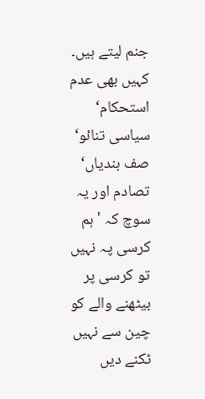جنم لیتے ہیں۔ کہیں بھی عدم استحکام‘ سیاسی تنائو‘ صف بندیاں‘ تصادم اور یہ سوچ کہ 'ہم کرسی پہ نہیں تو کرسی پر بیٹھنے والے کو چین سے نہیں ٹکنے دیں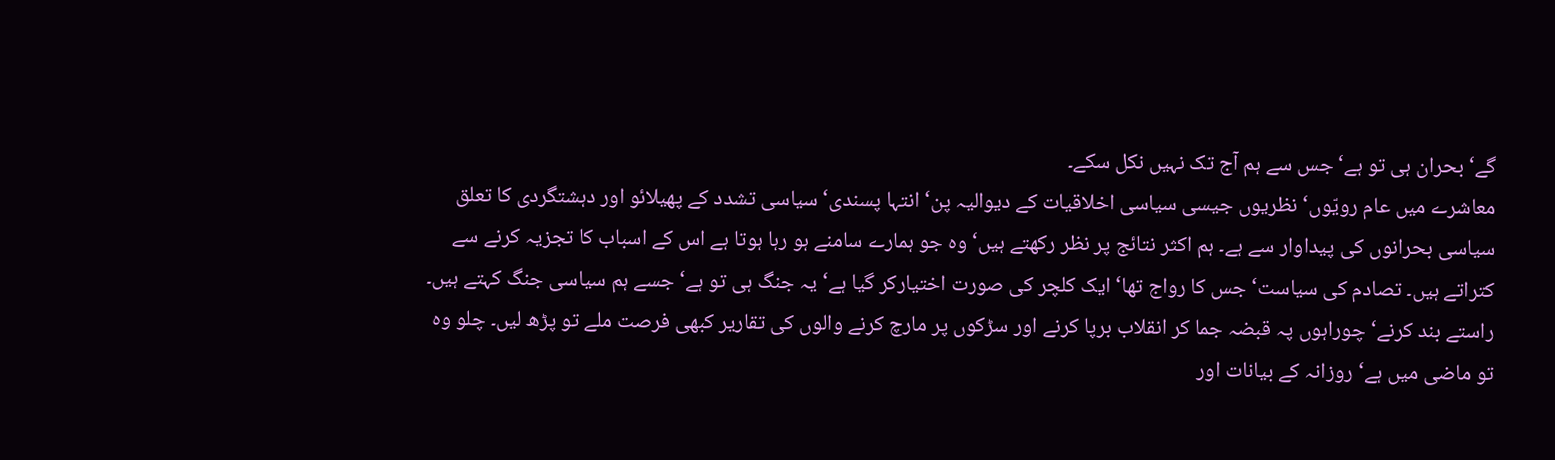گے‘ بحران ہی تو ہے‘ جس سے ہم آج تک نہیں نکل سکے۔
معاشرے میں عام رویّوں‘ نظریوں جیسی سیاسی اخلاقیات کے دیوالیہ پن‘ انتہا پسندی‘ سیاسی تشدد کے پھیلائو اور دہشتگردی کا تعلق سیاسی بحرانوں کی پیداوار سے ہے۔ ہم اکثر نتائج پر نظر رکھتے ہیں‘ وہ جو ہمارے سامنے ہو رہا ہوتا ہے اس کے اسباب کا تجزیہ کرنے سے کتراتے ہیں۔ تصادم کی سیاست‘ جس کا رواج تھا‘ ایک کلچر کی صورت اختیارکر گیا ہے‘ یہ جنگ ہی تو ہے‘ جسے ہم سیاسی جنگ کہتے ہیں۔ راستے بند کرنے‘ چوراہوں پہ قبضہ جما کر انقلاب برپا کرنے اور سڑکوں پر مارچ کرنے والوں کی تقاریر کبھی فرصت ملے تو پڑھ لیں۔ چلو وہ تو ماضی میں ہے‘ روزانہ کے بیانات اور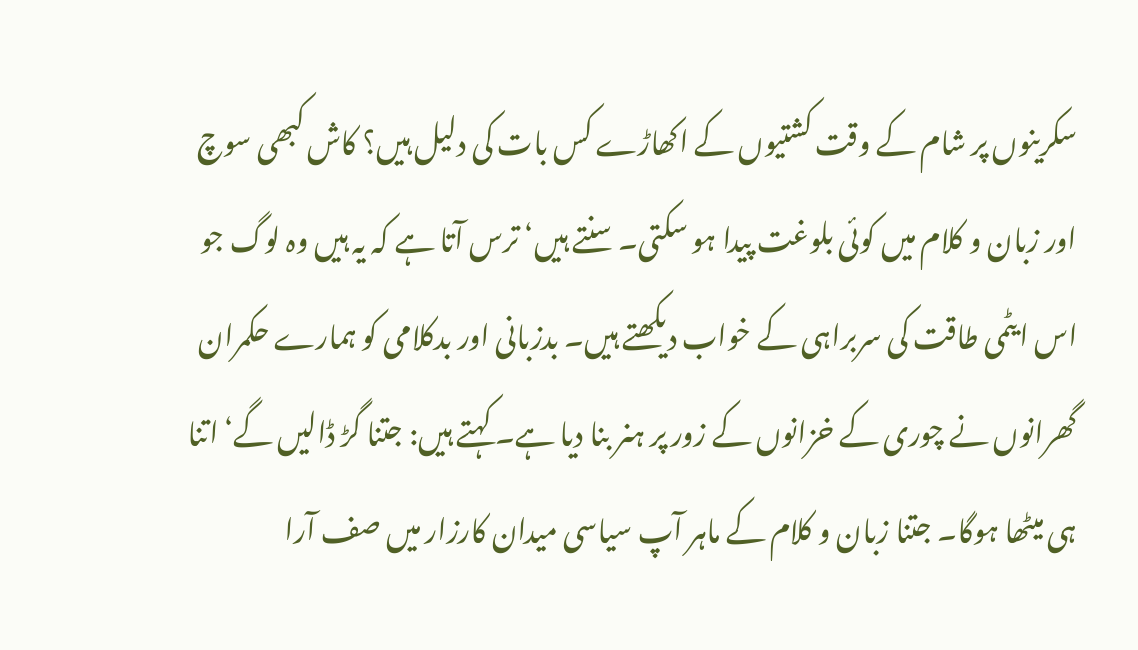سکرینوں پر شام کے وقت کشتیوں کے اکھاڑے کس بات کی دلیل ہیں؟ کاش کبھی سوچ اور زبان و کلام میں کوئی بلوغت پیدا ہو سکتی۔ سنتے ہیں‘ ترس آتا ہے کہ یہ ہیں وہ لوگ جو اس ایٹمی طاقت کی سربراہی کے خواب دیکھتے ہیں۔ بدزبانی اور بدکلامی کو ہمارے حکمران گھرانوں نے چوری کے خزانوں کے زور پر ہنر بنا دیا ہے۔ کہتے ہیں: جتنا گڑ ڈالیں گے‘ اتنا ہی میٹھا ہوگا۔ جتنا زبان و کلام کے ماہر آپ سیاسی میدان کارزار میں صف آرا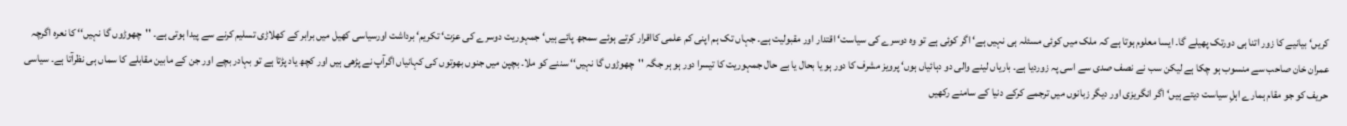کریں‘ بیانیے کا زور اتنا ہی دورتک پھیلے گا۔ ایسا معلوم ہوتا ہے کہ ملک میں کوئی مسئلہ ہی نہیں ہے‘ اگر کوئی ہے تو وہ دوسرے کی سیاست‘ اقتدار اور مقبولیت ہے۔ جہاں تک ہم اپنی کم علمی کااقرار کرتے ہوئے سمجھ پائے ہیں‘ جمہوریت دوسرے کی عزت‘ تکریم‘ برداشت اورسیاسی کھیل میں برابر کے کھلاڑی تسلیم کرنے سے پیدا ہوتی ہے۔ ''چھوڑوں گا نہیں‘‘ کا نعرہ اگرچہ عمران خان صاحب سے منسوب ہو چکا ہے لیکن سب نے نصف صدی سے اسی پہ زوردیا ہے۔ باریاں لینے والی دو دہائیاں ہوں‘ پرویز مشرف کا دور ہو یا بحال یا بے حال جمہوریت کا تیسرا دور ہو ہر جگہ ''چھوڑوں گا نہیں‘‘ سننے کو ملا۔ بچپن میں جنوں بھوتوں کی کہانیاں اگرآپ نے پڑھی ہیں اور کچھ یاد پڑتا ہے تو بہادر بچے اور جن کے مابین مقابلے کا سماں ہی نظرآتا ہے۔ سیاسی حریف کو جو مقام ہمارے اہلِ سیاست دیتے ہیں‘ اگر انگریزی اور دیگر زبانوں میں ترجمے کرکے دنیا کے سامنے رکھیں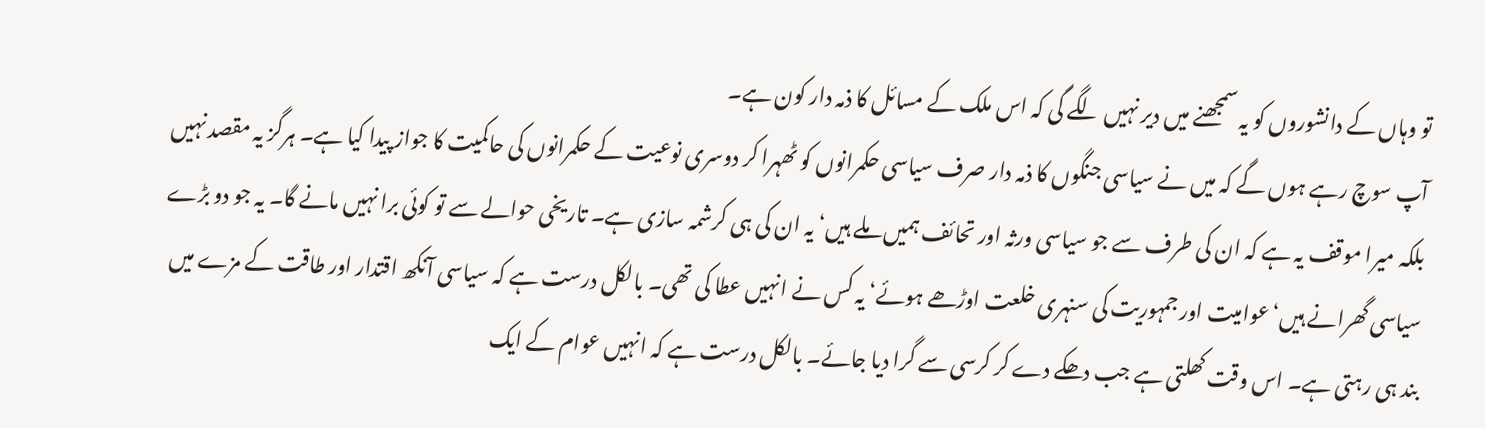تو وہاں کے دانشوروں کو یہ سمجھنے میں دیر نہیں لگے گی کہ اس ملک کے مسائل کا ذمہ دار کون ہے۔
آپ سوچ رہے ہوں گے کہ میں نے سیاسی جنگوں کا ذمہ دار صرف سیاسی حکمرانوں کو ٹھہرا کر دوسری نوعیت کے حکمرانوں کی حاکمیت کا جواز پیدا کیا ہے۔ ہرگز یہ مقصد نہیں بلکہ میرا موقف یہ ہے کہ ان کی طرف سے جو سیاسی ورثہ اور تحائف ہمیں ملے ہیں‘ یہ ان کی ہی کرشمہ سازی ہے۔ تاریخی حوالے سے تو کوئی برا نہیں مانے گا۔ یہ جو دو بڑے سیاسی گھرانے ہیں‘ عوامیت اور جمہوریت کی سنہری خلعت اوڑھے ہوئے‘ یہ کس نے انہیں عطا کی تھی۔ بالکل درست ہے کہ سیاسی آنکھ اقتدار اور طاقت کے مزے میں بند ہی رہتی ہے۔ اس وقت کھلتی ہے جب دھکے دے کر کرسی سے گرا دیا جائے۔ بالکل درست ہے کہ انہیں عوام کے ایک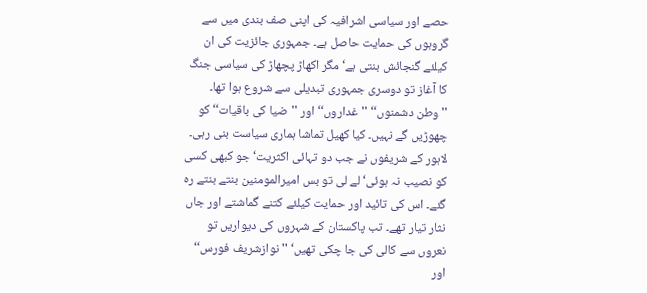حصے اور سیاسی اشرافیہ کی اپنی صف بندی میں سے گروہوں کی حمایت حاصل ہے۔ جمہوری جائزیت کی ان کیلئے گنجائش بنتی ہے‘ مگر اکھاڑ پچھاڑ کی سیاسی جنگ کا آغاز تو دوسری جمہوری تبدیلی سے شروع ہوا تھا۔ ''وطن دشمنوں‘‘ ''غداروں‘‘ اور ''ضیا کی باقیات‘‘ کو چھوڑیں گے نہیں۔ کیا کھیل تماشا ہماری سیاست بنی رہی۔ لاہور کے شریفوں نے جب دو تہائی اکثریت‘ جو کبھی کسی کو نصیب نہ ہوئی‘ لے لی تو بس امیرالمومنین بنتے بنتے رہ گئے۔ اس کی تائید اور حمایت کیلئے کتنے گماشتے اور جاں نثار تیار تھے۔ تب پاکستان کے شہروں کی دیواریں تو نعروں سے کالی کی جا چکی تھیں‘ ''نوازشریف فورس‘‘ اور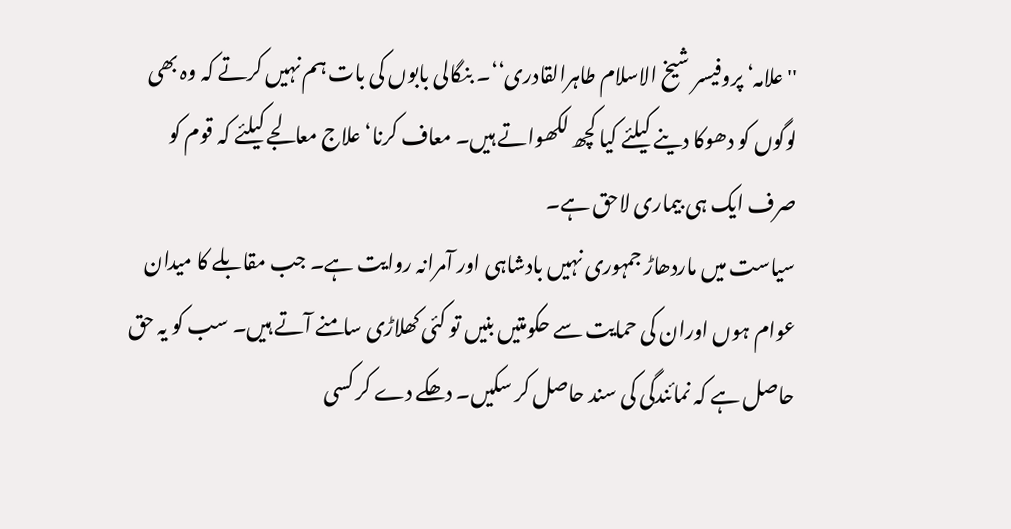''علامہ‘ پروفیسر شیخ الاسلام طاہرالقادری‘‘۔ بنگالی بابوں کی بات ہم نہیں کرتے کہ وہ بھی لوگوں کو دھوکا دینے کیلئے کیا کچھ لکھواتے ہیں۔ معاف کرنا‘ علاج معالجے کیلئے کہ قوم کو صرف ایک ہی بیماری لاحق ہے۔
سیاست میں ماردھاڑ جمہوری نہیں بادشاہی اور آمرانہ روایت ہے۔ جب مقابلے کا میدان عوام ہوں اوران کی حمایت سے حکومتیں بنیں تو کئی کھلاڑی سامنے آتے ہیں۔ سب کو یہ حق حاصل ہے کہ نمائندگی کی سند حاصل کر سکیں۔ دھکے دے کر کسی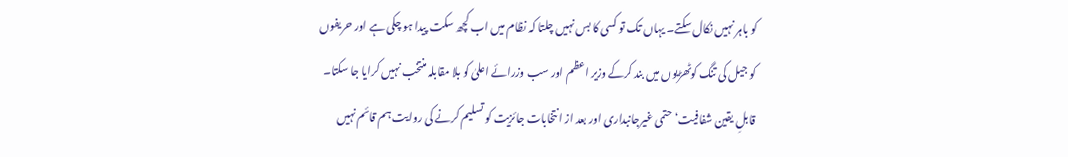کو باہر نہیں نکال سکتے۔ یہاں تک تو کسی کا بس نہیں چلتا کہ نظام میں اب کچھ سکت پیدا ہو چکی ہے اور حریفوں کو جیل کی تنگ کوٹھڑیوں میں بند کرکے وزیر اعظم اور سب وزرائے اعلیٰ کو بلا مقابلہ منتخب نہیں کرایا جا سکتا۔ قابلِ یقین شفافیت‘ حتمی غیرجانبداری اور بعد از انتخابات جائزیت کو تسلیم کرنے کی روایت ہم قائم نہیں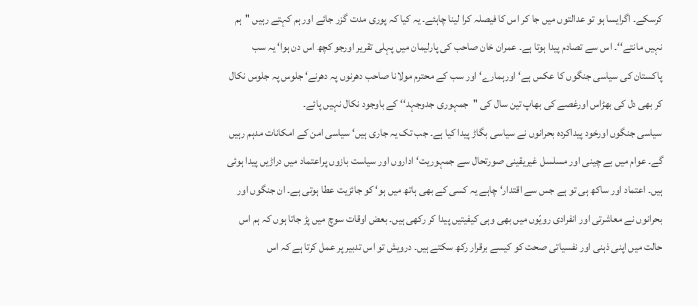کرسکے۔ اگرایسا ہو تو عدالتوں میں جا کر اس کا فیصلہ کرا لینا چاہئے۔ یہ کیا کہ پوری مدت گزر جائے اور ہم کہتے رہیں ''ہم نہیں مانتے‘‘۔ اس سے تصادم پیدا ہوتا ہے۔ عمران خان صاحب کی پارلیمان میں پہلی تقریر اورجو کچھ اس دن ہوا‘ یہ سب پاکستان کی سیاسی جنگوں کا عکس ہے‘ اورہمارے‘ اور سب کے محترم مولانا صاحب دھرنوں پہ دھرنے‘ جلوس پہ جلوس نکال کر بھی دل کی بھڑاس اورغصے کی بھاپ تین سال کی ''جمہوری جدوجہد‘‘ کے باوجود نکال نہیں پائے۔
سیاسی جنگوں اورخود پیداکردہ بحرانوں نے سیاسی بگاڑ پیدا کیا ہے۔ جب تک یہ جاری ہیں‘ سیاسی امن کے امکانات مدہم رہیں گے۔ عوام میں بے چینی اور مسلسل غیریقینی صورتحال سے جمہوریت‘ اداروں اور سیاست بازوں پراعتماد میں دراڑیں پیدا ہوئی ہیں۔ اعتماد اور ساکھ ہی تو ہے جس سے اقتدار‘ چاہے یہ کسی کے بھی ہاتھ میں ہو‘ کو جائزیت عطا ہوتی ہے۔ ان جنگوں اور بحرانوں نے معاشرتی اور انفرادی رویّوں میں بھی وہی کیفیتیں پیدا کر رکھی ہیں۔ بعض اوقات سوچ میں پڑ جاتا ہوں کہ ہم اس حالت میں اپنی ذہنی اور نفسیاتی صحت کو کیسے برقرار رکھ سکتے ہیں۔ درویش تو اس تدبیر پر عمل کرتا ہے کہ اس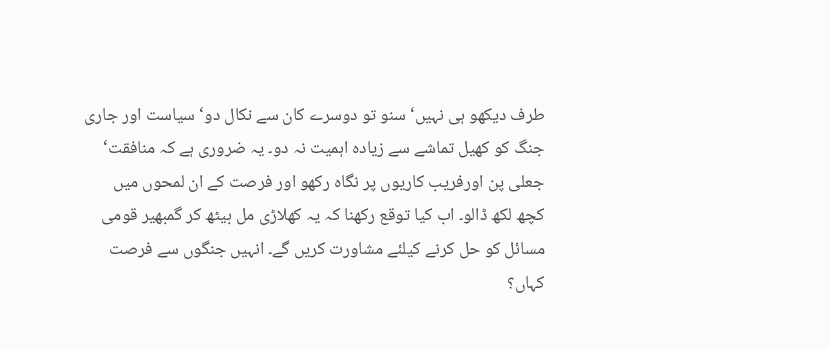طرف دیکھو ہی نہیں‘ سنو تو دوسرے کان سے نکال دو‘ سیاست اور جاری جنگ کو کھیل تماشے سے زیادہ اہمیت نہ دو۔ یہ ضروری ہے کہ منافقت‘ جعلی پن اورفریب کاریوں پر نگاہ رکھو اور فرصت کے ان لمحوں میں کچھ لکھ ڈالو۔ اب کیا توقع رکھنا کہ یہ کھلاڑی مل بیٹھ کر گمبھیر قومی مسائل کو حل کرنے کیلئے مشاورت کریں گے۔ انہیں جنگوں سے فرصت کہاں؟